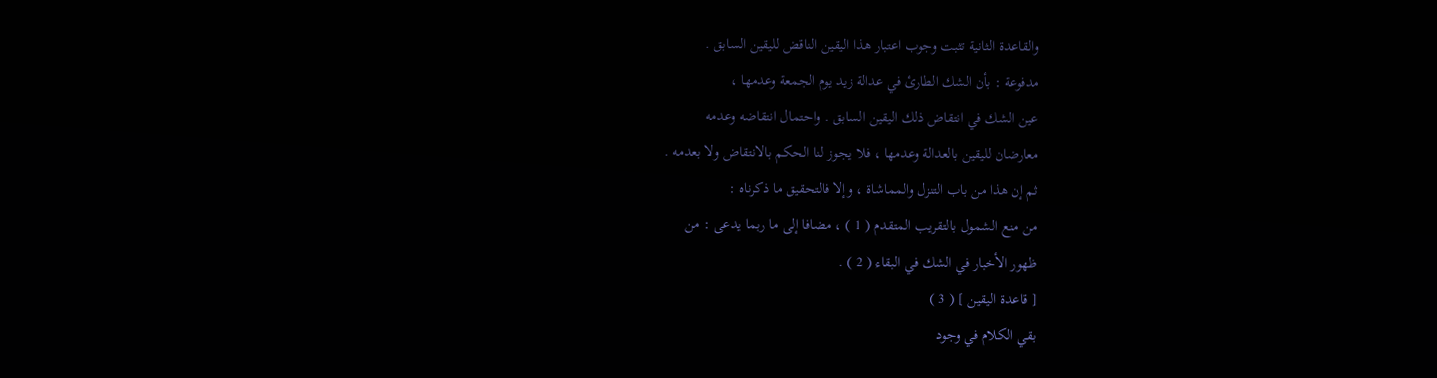والقاعدة الثانية تثبت وجوب اعتبار هذا اليقين الناقض لليقين السابق .
مدفوعة : بأن الشك الطارئ في عدالة زيد يوم الجمعة وعدمها ،
عين الشك في انتقاض ذلك اليقين السابق . واحتمال انتقاضه وعدمه
معارضان لليقين بالعدالة وعدمها ، فلا يجوز لنا الحكم بالانتقاض ولا بعدمه .
ثم إن هذا من باب التنزل والمماشاة ، وإلا فالتحقيق ما ذكرناه :
من منع الشمول بالتقريب المتقدم ( 1 ) ، مضافا إلى ما ربما يدعى : من
ظهور الأخبار في الشك في البقاء ( 2 ) .
[ قاعدة اليقين ] ( 3 )
بقي الكلام في وجود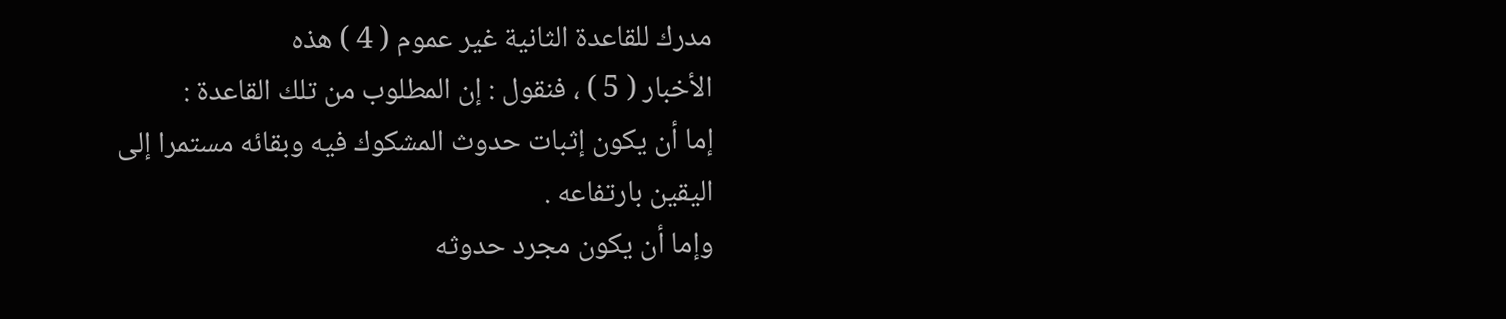مدرك للقاعدة الثانية غير عموم ( 4 ) هذه
الأخبار ( 5 ) ، فنقول : إن المطلوب من تلك القاعدة :
إما أن يكون إثبات حدوث المشكوك فيه وبقائه مستمرا إلى
اليقين بارتفاعه .
وإما أن يكون مجرد حدوثه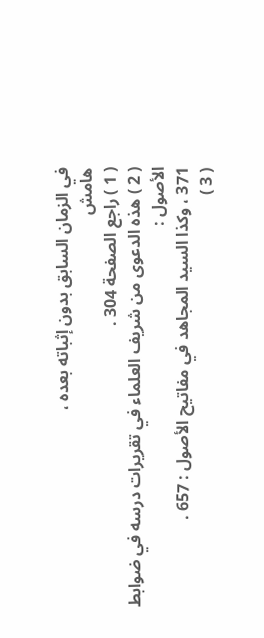في الزمان السابق بدون إثباته بعده ،
هامش
( 1 ) راجع الصفحة 304 .
( 2 ) هذه الدعوى من شريف العلماء في تقريرات درسه في ضوابط الأصول :
371 ، وكذا السيد المجاهد في مفاتيح الأصول : 657 .
( 3 )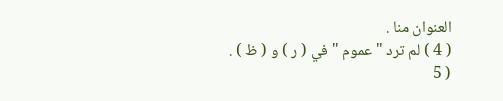العنوان منا .
( 4 ) لم ترد " عموم " في ( ر ) و ( ظ ) .
( 5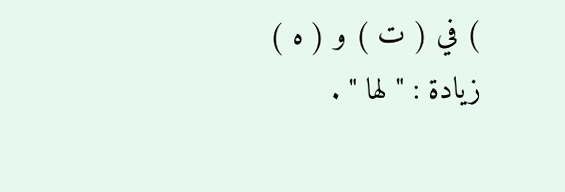) في ( ت ) و ( ه ) زيادة : " لها " .